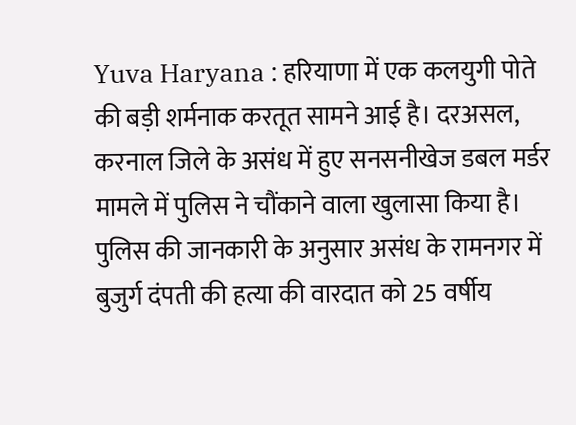Yuva Haryana : हरियाणा में एक कलयुगी पोते की बड़ी शर्मनाक करतूत सामने आई है। दरअसल, करनाल जिले के असंध में हुए सनसनीखेज डबल मर्डर मामले में पुलिस ने चौंकाने वाला खुलासा किया है।
पुलिस की जानकारी के अनुसार असंध के रामनगर में बुजुर्ग दंपती की हत्या की वारदात को 25 वर्षीय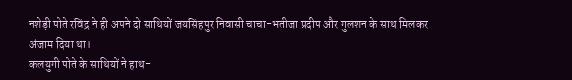नशेड़ी पोते रविंद्र ने ही अपने दो साथियों जयसिंहपुर निवासी चाचा-भतीजा प्रदीप और गुलशन के साथ मिलकर अंजाम दिया था।
कलयुगी पोते के साथियों ने हाथ-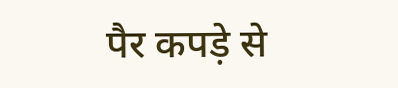पैर कपड़े से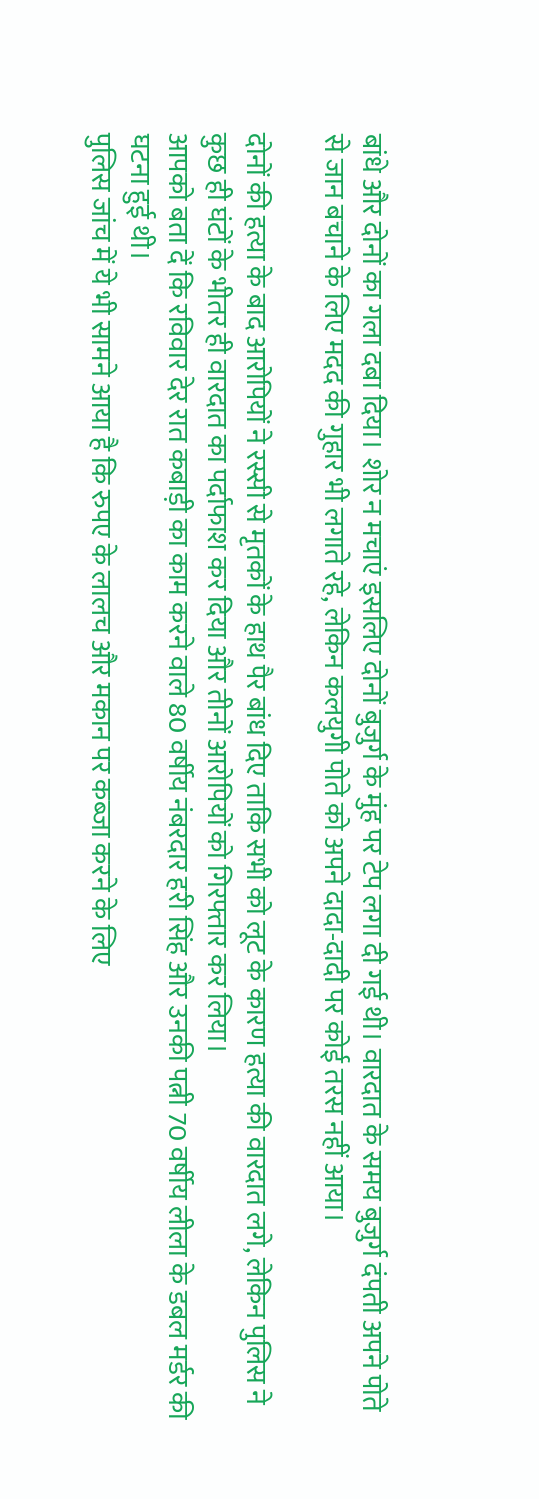बांधे और दोनों का गला दबा दिया। शोर न मचाएं इसलिए दोनों बुजुर्ग के मुंह पर टेप लगा दी गई थी। वारदात के समय बुजुर्ग दंपती अपने पोते से जान बचाने के लिए मदद की गुहार भी लगाते रहे, लेकिन कलयुगी पोते को अपने दादा-दादी पर कोई तरस नहीं आया।

दोनों की हत्या के बाद आरोपियों ने रस्सी से मृतकों के हाथ पैर बांध दिए ताकि सभी को लूट के कारण हत्या की वारदात लगे, लेकिन पुलिस ने कुछ ही घंटों के भीतर ही वारदात का पर्दाफाश कर दिया और तीनों आरोपियों को गिरफ्तार कर लिया।
आपको बता दें कि रविवार देर रात कबाड़ी का काम करने वाले 80 वर्षीय नंबरदार हरी सिंह और उनकी पत्नी 70 वर्षीय लीला के डबल मर्डर की घटना हुई थी।
पुलिस जांच में ये भी सामने आया है कि रुपए के लालच और मकान पर कब्जा करने के लिए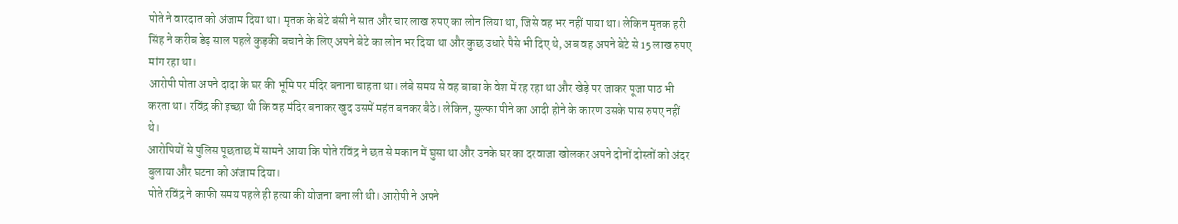पोते ने वारदात को अंजाम दिया था। मृतक के बेटे बंसी ने सात और चार लाख रुपए का लोन लिया था, जिसे वह भर नहीं पाया था। लेकिन मृतक हरी सिंह ने करीब डेढ़ साल पहले कुड़की बचाने के लिए अपने बेटे का लोन भर दिया था और कुछ उधारे पैसे भी दिए थे, अब वह अपने बेटे से 15 लाख रुपए मांग रहा था।
आरोपी पोता अपने दादा के घर की भूमि पर मंदिर बनाना चाहता था। लंबे समय से वह बाबा के वेश में रह रहा था और खेड़े पर जाकर पूजा पाठ भी करता था। रविंद्र की इच्छा थी कि वह मंदिर बनाकर खुद उसमें महंत बनकर बैठे। लेकिन, सुल्फा पीने का आदी होने के कारण उसके पास रुपए नहीं थे।
आरोपियों से पुलिस पूछताछ में सामने आया कि पोते रविंद्र ने छत से मकान में घुसा था और उनके घर का दरवाजा खोलकर अपने दोनों दोस्तों को अंदर बुलाया और घटना को अंजाम दिया।
पोते रविंद्र ने काफी समय पहले ही हत्या की योजना बना ली थी। आरोपी ने अपने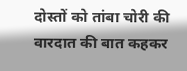दोस्तों को तांबा चोरी की वारदात की बात कहकर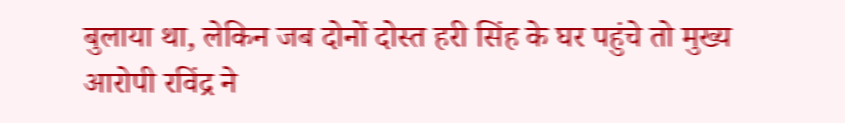बुलाया था, लेकिन जब दोनों दोस्त हरी सिंह के घर पहुंचे तो मुख्य आरोपी रविंद्र ने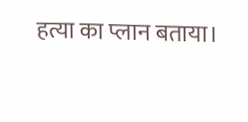हत्या का प्लान बताया।